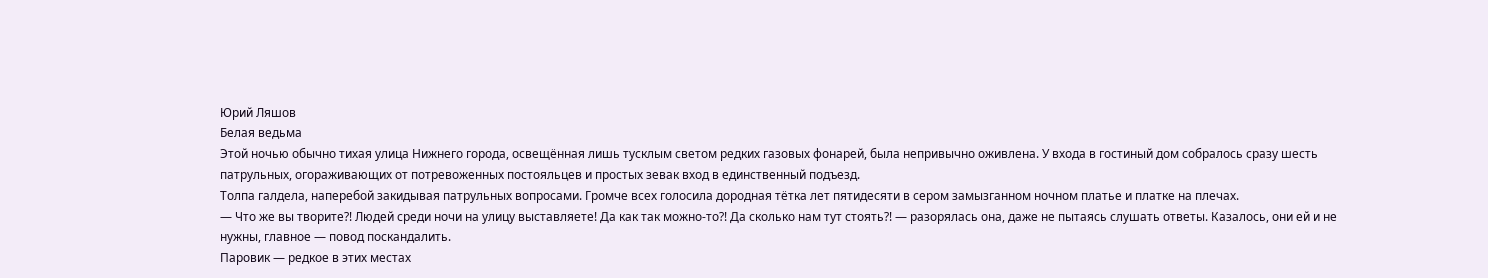Юрий Ляшов
Белая ведьма
Этой ночью обычно тихая улица Нижнего города, освещённая лишь тусклым светом редких газовых фонарей, была непривычно оживлена. У входа в гостиный дом собралось сразу шесть патрульных, огораживающих от потревоженных постояльцев и простых зевак вход в единственный подъезд.
Толпа галдела, наперебой закидывая патрульных вопросами. Громче всех голосила дородная тётка лет пятидесяти в сером замызганном ночном платье и платке на плечах.
— Что же вы творите?! Людей среди ночи на улицу выставляете! Да как так можно-то?! Да сколько нам тут стоять?! — разорялась она, даже не пытаясь слушать ответы. Казалось, они ей и не нужны, главное — повод поскандалить.
Паровик — редкое в этих местах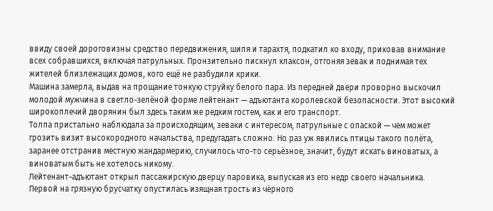ввиду своей дороговизны средство передвижения, шипя и тарахтя, подкатил ко входу, приковав внимание всех собравшихся, включая патрульных. Пронзительно пискнул клаксон, отгоняя зевак и поднимая тех жителей близлежащих домов, кого ещё не разбудили крики.
Машина замерла, выдав на прощание тонкую струйку белого пара. Из передней двери проворно выскочил молодой мужчина в светло-зелёной форме лейтенант — адъютанта королевской безопасности. Этот высокий широкоплечий дворянин был здесь таким же редким гостем, как и его транспорт.
Толпа пристально наблюдала за происходящим, зеваки с интересом, патрульные с опаской — чем может грозить визит высокородного начальства, предугадать сложно. Но раз уж явились птицы такого полёта, заранее отстранив местную жандармерию, случилось что-то серьёзное, значит, будут искать виноватых, а виноватым быть не хотелось никому.
Лейтенант-адъютант открыл пассажирскую дверцу паровика, выпуская из его недр своего начальника.
Первой на грязную брусчатку опустилась изящная трость из чёрного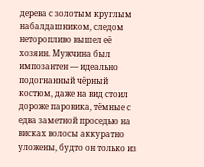дерева с золотым круглым набалдашником, следом неторопливо вышел её хозяин. Мужчина был импозантен — идеально подогнанный чёрный костюм, даже на вид стоил дороже паровика, тёмные с едва заметной проседью на висках волосы аккуратно уложены, будто он только из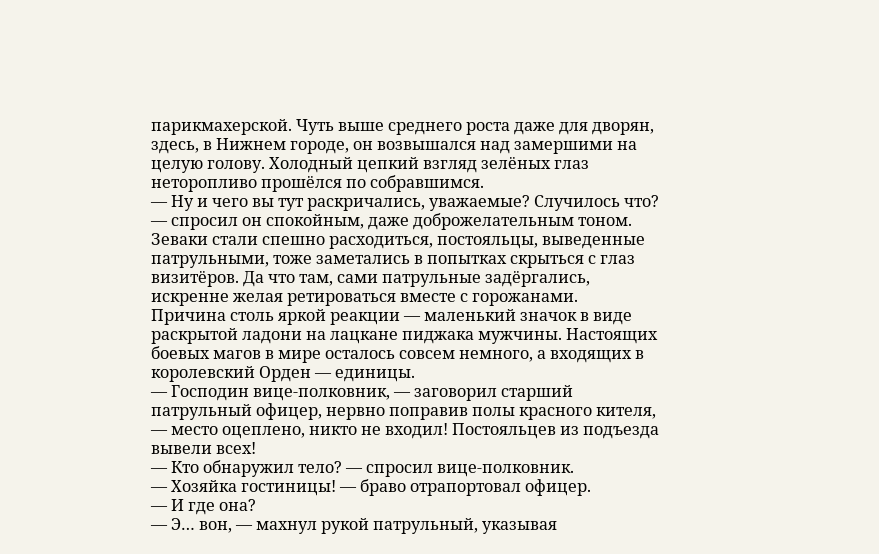парикмахерской. Чуть выше среднего роста даже для дворян, здесь, в Нижнем городе, он возвышался над замершими на целую голову. Холодный цепкий взгляд зелёных глаз неторопливо прошёлся по собравшимся.
— Ну и чего вы тут раскричались, уважаемые? Случилось что? — спросил он спокойным, даже доброжелательным тоном.
Зеваки стали спешно расходиться, постояльцы, выведенные патрульными, тоже заметались в попытках скрыться с глаз визитёров. Да что там, сами патрульные задёргались, искренне желая ретироваться вместе с горожанами.
Причина столь яркой реакции — маленький значок в виде раскрытой ладони на лацкане пиджака мужчины. Настоящих боевых магов в мире осталось совсем немного, а входящих в королевский Орден — единицы.
— Господин вице-полковник, — заговорил старший патрульный офицер, нервно поправив полы красного кителя, — место оцеплено, никто не входил! Постояльцев из подъезда вывели всех!
— Кто обнаружил тело? — спросил вице-полковник.
— Хозяйка гостиницы! — браво отрапортовал офицер.
— И где она?
— Э… вон, — махнул рукой патрульный, указывая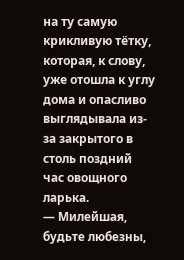на ту самую крикливую тётку, которая, к слову, уже отошла к углу дома и опасливо выглядывала из-за закрытого в столь поздний час овощного ларька.
— Милейшая, будьте любезны,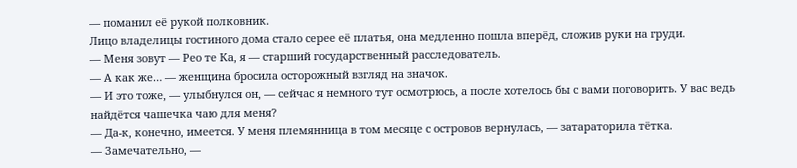— поманил её рукой полковник.
Лицо владелицы гостиного дома стало серее её платья, она медленно пошла вперёд, сложив руки на груди.
— Меня зовут — Рео те Ка, я — старший государственный расследователь.
— А как же… — женщина бросила осторожный взгляд на значок.
— И это тоже, — улыбнулся он, — сейчас я немного тут осмотрюсь, а после хотелось бы с вами поговорить. У вас ведь найдётся чашечка чаю для меня?
— Да-к, конечно, имеется. У меня племянница в том месяце с островов вернулась, — затараторила тётка.
— Замечательно, —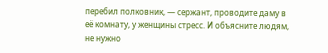перебил полковник, — сержант, проводите даму в её комнату, у женщины стресс. И объясните людям, не нужно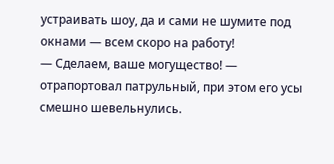устраивать шоу, да и сами не шумите под окнами — всем скоро на работу!
— Сделаем, ваше могущество! — отрапортовал патрульный, при этом его усы смешно шевельнулись.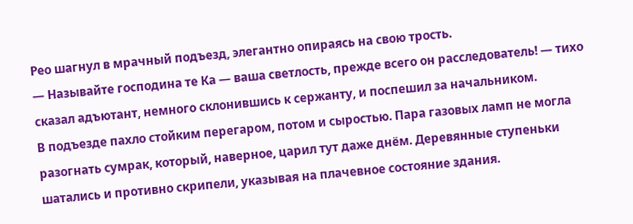Рео шагнул в мрачный подъезд, элегантно опираясь на свою трость.
— Называйте господина те Ка — ваша светлость, прежде всего он расследователь! — тихо сказал адъютант, немного склонившись к сержанту, и поспешил за начальником.
В подъезде пахло стойким перегаром, потом и сыростью. Пара газовых ламп не могла разогнать сумрак, который, наверное, царил тут даже днём. Деревянные ступеньки шатались и противно скрипели, указывая на плачевное состояние здания.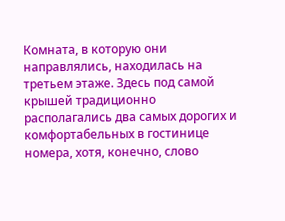Комната, в которую они направлялись, находилась на третьем этаже. Здесь под самой крышей традиционно располагались два самых дорогих и комфортабельных в гостинице номера, хотя, конечно, слово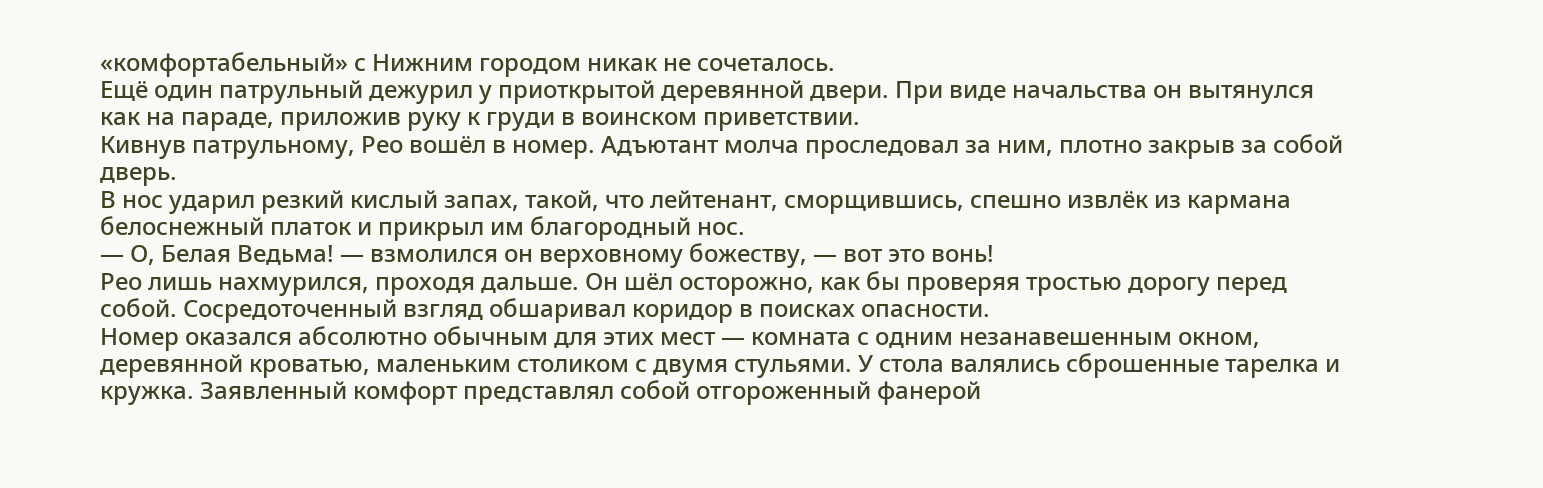«комфортабельный» с Нижним городом никак не сочеталось.
Ещё один патрульный дежурил у приоткрытой деревянной двери. При виде начальства он вытянулся как на параде, приложив руку к груди в воинском приветствии.
Кивнув патрульному, Рео вошёл в номер. Адъютант молча проследовал за ним, плотно закрыв за собой дверь.
В нос ударил резкий кислый запах, такой, что лейтенант, сморщившись, спешно извлёк из кармана белоснежный платок и прикрыл им благородный нос.
— О, Белая Ведьма! — взмолился он верховному божеству, — вот это вонь!
Рео лишь нахмурился, проходя дальше. Он шёл осторожно, как бы проверяя тростью дорогу перед собой. Сосредоточенный взгляд обшаривал коридор в поисках опасности.
Номер оказался абсолютно обычным для этих мест — комната с одним незанавешенным окном, деревянной кроватью, маленьким столиком с двумя стульями. У стола валялись сброшенные тарелка и кружка. Заявленный комфорт представлял собой отгороженный фанерой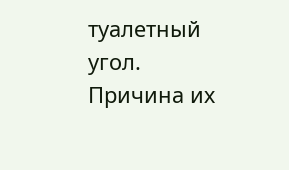туалетный угол.
Причина их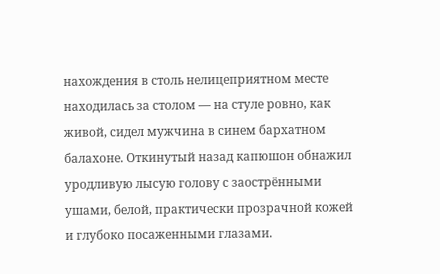нахождения в столь нелицеприятном месте находилась за столом — на стуле ровно, как живой, сидел мужчина в синем бархатном балахоне. Откинутый назад капюшон обнажил уродливую лысую голову с заострёнными ушами, белой, практически прозрачной кожей и глубоко посаженными глазами.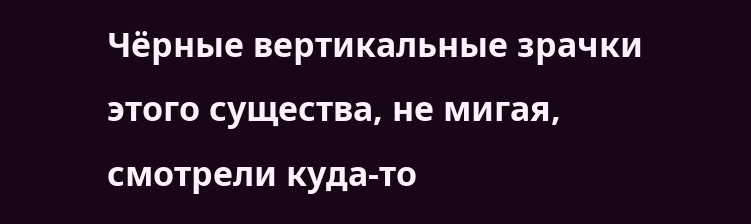Чёрные вертикальные зрачки этого существа, не мигая, смотрели куда-то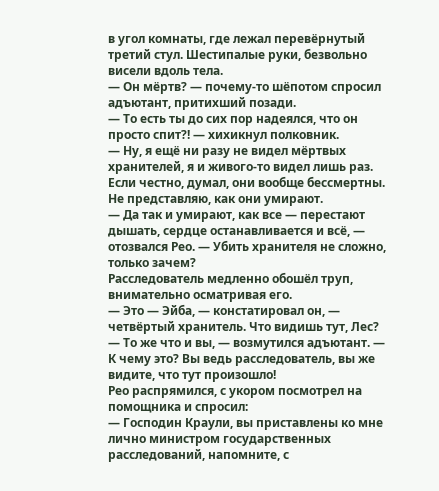в угол комнаты, где лежал перевёрнутый третий стул. Шестипалые руки, безвольно висели вдоль тела.
— Он мёртв? — почему-то шёпотом спросил адъютант, притихший позади.
— То есть ты до сих пор надеялся, что он просто спит?! — хихикнул полковник.
— Ну, я ещё ни разу не видел мёртвых хранителей, я и живого-то видел лишь раз. Если честно, думал, они вообще бессмертны. Не представляю, как они умирают.
— Да так и умирают, как все — перестают дышать, сердце останавливается и всё, — отозвался Рео. — Убить хранителя не сложно, только зачем?
Расследователь медленно обошёл труп, внимательно осматривая его.
— Это — Эйба, — констатировал он, — четвёртый хранитель. Что видишь тут, Лес?
— То же что и вы, — возмутился адъютант. — К чему это? Вы ведь расследователь, вы же видите, что тут произошло!
Рео распрямился, с укором посмотрел на помощника и спросил:
— Господин Краули, вы приставлены ко мне лично министром государственных расследований, напомните, с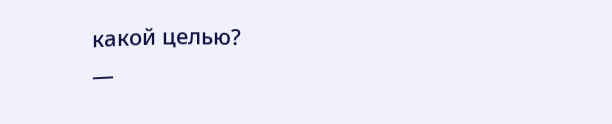какой целью?
—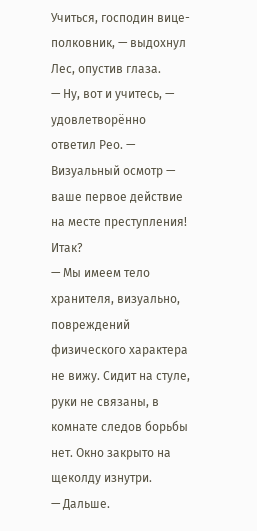Учиться, господин вице-полковник, — выдохнул Лес, опустив глаза.
— Ну, вот и учитесь, — удовлетворённо ответил Рео. — Визуальный осмотр — ваше первое действие на месте преступления! Итак?
— Мы имеем тело хранителя, визуально, повреждений физического характера не вижу. Сидит на стуле, руки не связаны, в комнате следов борьбы нет. Окно закрыто на щеколду изнутри.
— Дальше.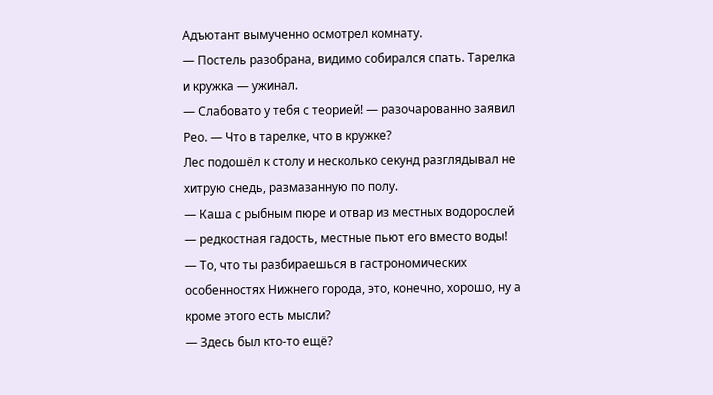Адъютант вымученно осмотрел комнату.
— Постель разобрана, видимо собирался спать. Тарелка и кружка — ужинал.
— Слабовато у тебя с теорией! — разочарованно заявил Рео. — Что в тарелке, что в кружке?
Лес подошёл к столу и несколько секунд разглядывал не хитрую снедь, размазанную по полу.
— Каша с рыбным пюре и отвар из местных водорослей — редкостная гадость, местные пьют его вместо воды!
— То, что ты разбираешься в гастрономических особенностях Нижнего города, это, конечно, хорошо, ну а кроме этого есть мысли?
— Здесь был кто-то ещё?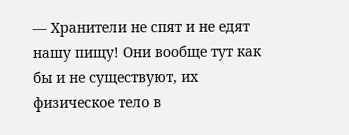— Хранители не спят и не едят нашу пищу! Они вообще тут как бы и не существуют, их физическое тело в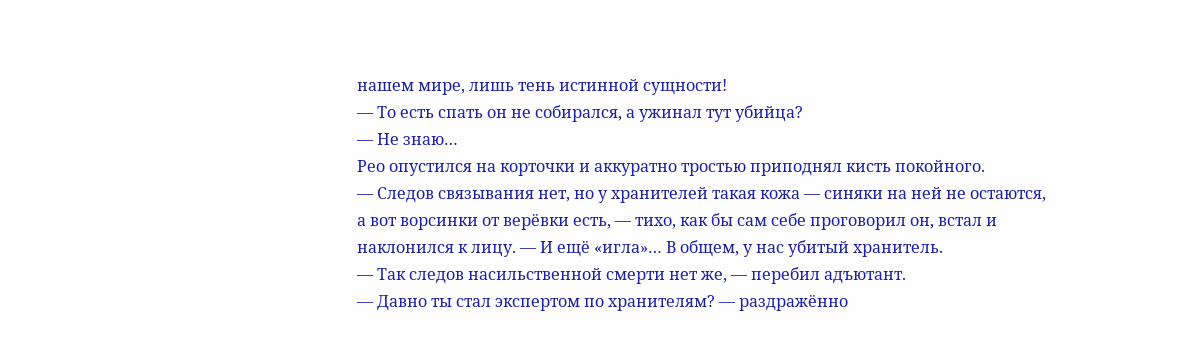нашем мире, лишь тень истинной сущности!
— То есть спать он не собирался, а ужинал тут убийца?
— Не знаю…
Рео опустился на корточки и аккуратно тростью приподнял кисть покойного.
— Следов связывания нет, но у хранителей такая кожа — синяки на ней не остаются, а вот ворсинки от верёвки есть, — тихо, как бы сам себе проговорил он, встал и наклонился к лицу. — И ещё «игла»… В общем, у нас убитый хранитель.
— Так следов насильственной смерти нет же, — перебил адъютант.
— Давно ты стал экспертом по хранителям? — раздражённо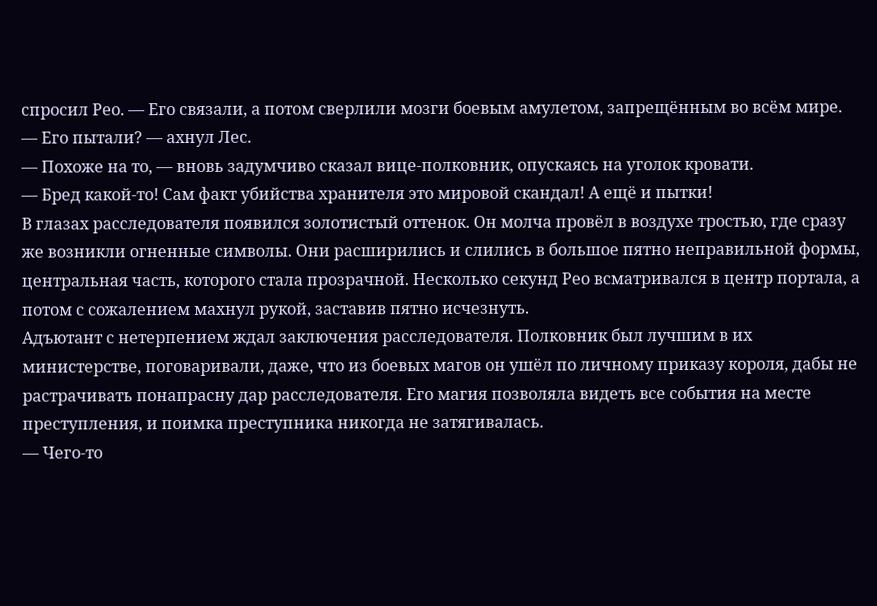спросил Рео. — Его связали, а потом сверлили мозги боевым амулетом, запрещённым во всём мире.
— Его пытали? — ахнул Лес.
— Похоже на то, — вновь задумчиво сказал вице-полковник, опускаясь на уголок кровати.
— Бред какой-то! Сам факт убийства хранителя это мировой скандал! А ещё и пытки!
В глазах расследователя появился золотистый оттенок. Он молча провёл в воздухе тростью, где сразу же возникли огненные символы. Они расширились и слились в большое пятно неправильной формы, центральная часть, которого стала прозрачной. Несколько секунд Рео всматривался в центр портала, а потом с сожалением махнул рукой, заставив пятно исчезнуть.
Адъютант с нетерпением ждал заключения расследователя. Полковник был лучшим в их министерстве, поговаривали, даже, что из боевых магов он ушёл по личному приказу короля, дабы не растрачивать понапрасну дар расследователя. Его магия позволяла видеть все события на месте преступления, и поимка преступника никогда не затягивалась.
— Чего-то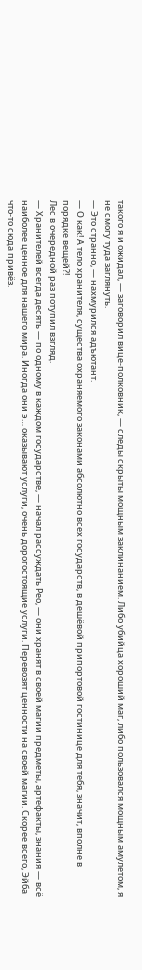такого я и ожидал, — заговорил вице-полковник, — следы скрыты мощным заклинанием. Либо убийца хороший маг, либо пользовался мощным амулетом, я не смогу туда заглянуть.
— Это странно, — нахмурился адъютант.
— О как! А тело хранителя, существа охраняемого законами абсолютно всех государств, в дешёвой припортовой гостинице для тебя, значит, вполне в порядке вещей?!
Лес в очередной раз потупил взгляд.
— Хранителей всегда десять — по одному в каждом государстве, — начал рассуждать Рео, — они хранят в своей магии предметы, артефакты, знания — всё наиболее ценное для нашего мира. Иногда они э… оказывают услуги, очень дорогостоящие услуги. Перевозят ценности на своей магии. Скорее всего, Эйба что-то сюда привёз.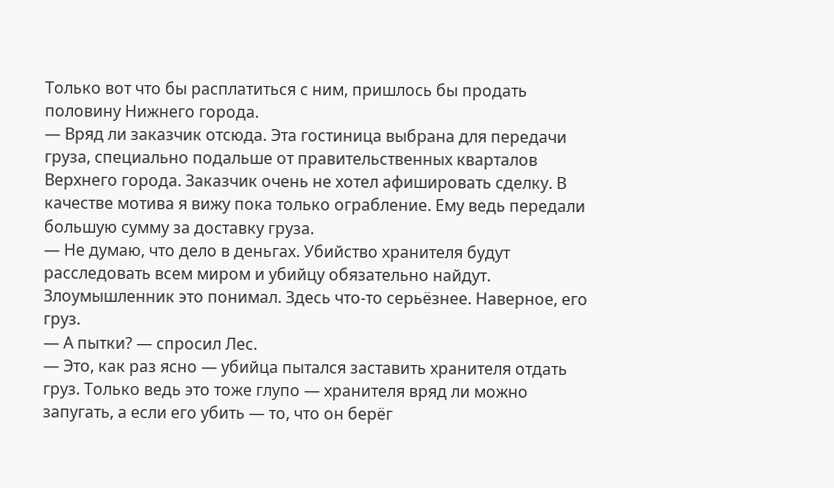Только вот что бы расплатиться с ним, пришлось бы продать половину Нижнего города.
— Вряд ли заказчик отсюда. Эта гостиница выбрана для передачи груза, специально подальше от правительственных кварталов Верхнего города. Заказчик очень не хотел афишировать сделку. В качестве мотива я вижу пока только ограбление. Ему ведь передали большую сумму за доставку груза.
— Не думаю, что дело в деньгах. Убийство хранителя будут расследовать всем миром и убийцу обязательно найдут. Злоумышленник это понимал. Здесь что-то серьёзнее. Наверное, его груз.
— А пытки? — спросил Лес.
— Это, как раз ясно — убийца пытался заставить хранителя отдать груз. Только ведь это тоже глупо — хранителя вряд ли можно запугать, а если его убить — то, что он берёг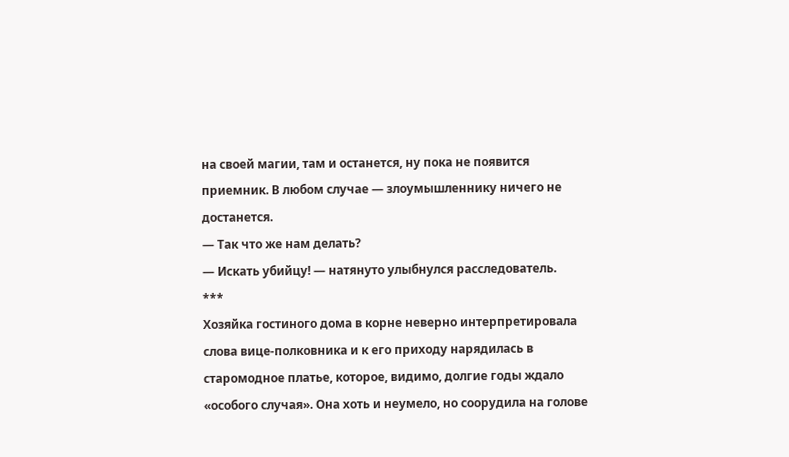на своей магии, там и останется, ну пока не появится приемник. В любом случае — злоумышленнику ничего не достанется.
— Так что же нам делать?
— Искать убийцу! — натянуто улыбнулся расследователь.
***
Хозяйка гостиного дома в корне неверно интерпретировала слова вице-полковника и к его приходу нарядилась в старомодное платье, которое, видимо, долгие годы ждало «особого случая». Она хоть и неумело, но соорудила на голове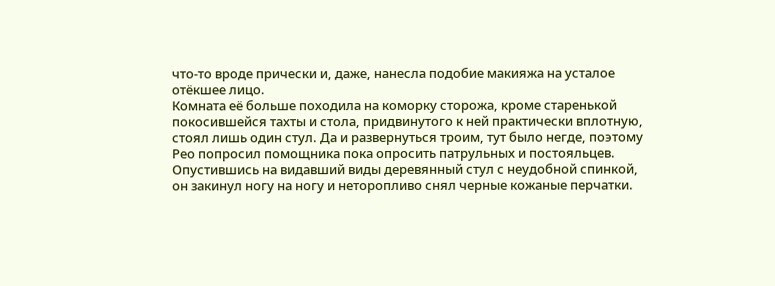что-то вроде прически и, даже, нанесла подобие макияжа на усталое отёкшее лицо.
Комната её больше походила на коморку сторожа, кроме старенькой покосившейся тахты и стола, придвинутого к ней практически вплотную, стоял лишь один стул. Да и развернуться троим, тут было негде, поэтому Рео попросил помощника пока опросить патрульных и постояльцев.
Опустившись на видавший виды деревянный стул с неудобной спинкой, он закинул ногу на ногу и неторопливо снял черные кожаные перчатки.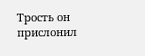Трость он прислонил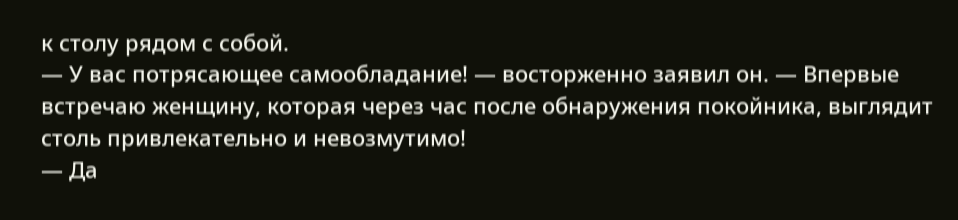к столу рядом с собой.
— У вас потрясающее самообладание! — восторженно заявил он. — Впервые встречаю женщину, которая через час после обнаружения покойника, выглядит столь привлекательно и невозмутимо!
— Да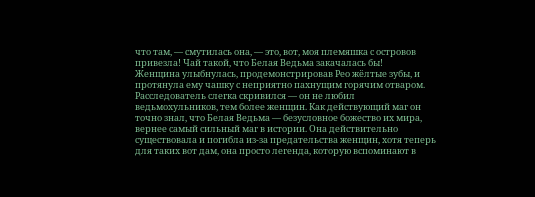что там, — смутилась она, — это, вот, моя племяшка с островов привезла! Чай такой, что Белая Ведьма закачалась бы!
Женщина улыбнулась, продемонстрировав Рео жёлтые зубы, и протянула ему чашку с неприятно пахнущим горячим отваром.
Расследователь слегка скривился — он не любил ведьмохульников, тем более женщин. Как действующий маг он точно знал, что Белая Ведьма — безусловное божество их мира, вернее самый сильный маг в истории. Она действительно существовала и погибла из-за предательства женщин, хотя теперь для таких вот дам, она просто легенда, которую вспоминают в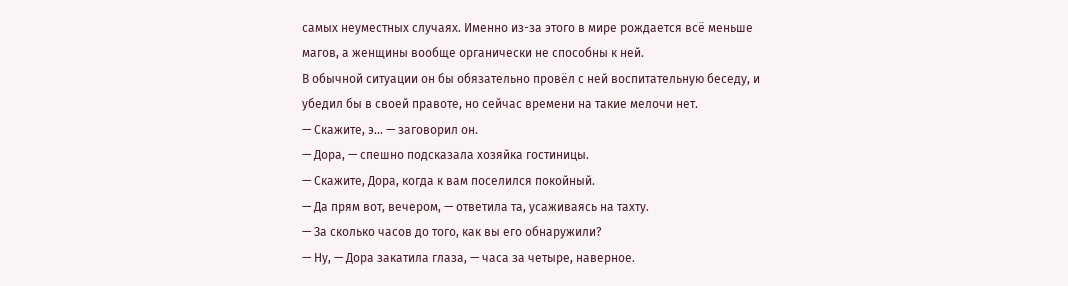самых неуместных случаях. Именно из-за этого в мире рождается всё меньше магов, а женщины вообще органически не способны к ней.
В обычной ситуации он бы обязательно провёл с ней воспитательную беседу, и убедил бы в своей правоте, но сейчас времени на такие мелочи нет.
— Скажите, э… — заговорил он.
— Дора, — спешно подсказала хозяйка гостиницы.
— Скажите, Дора, когда к вам поселился покойный.
— Да прям вот, вечером, — ответила та, усаживаясь на тахту.
— За сколько часов до того, как вы его обнаружили?
— Ну, — Дора закатила глаза, — часа за четыре, наверное.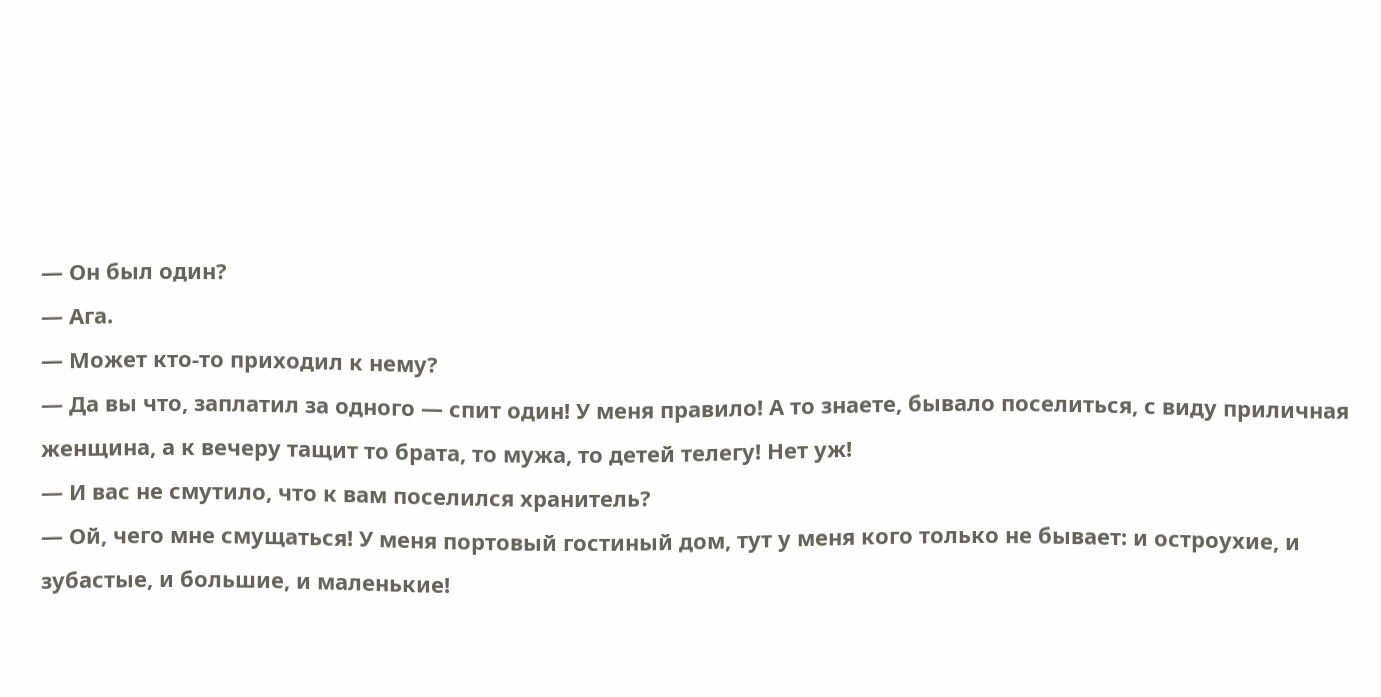— Он был один?
— Ага.
— Может кто-то приходил к нему?
— Да вы что, заплатил за одного — спит один! У меня правило! А то знаете, бывало поселиться, с виду приличная женщина, а к вечеру тащит то брата, то мужа, то детей телегу! Нет уж!
— И вас не смутило, что к вам поселился хранитель?
— Ой, чего мне смущаться! У меня портовый гостиный дом, тут у меня кого только не бывает: и остроухие, и зубастые, и большие, и маленькие!